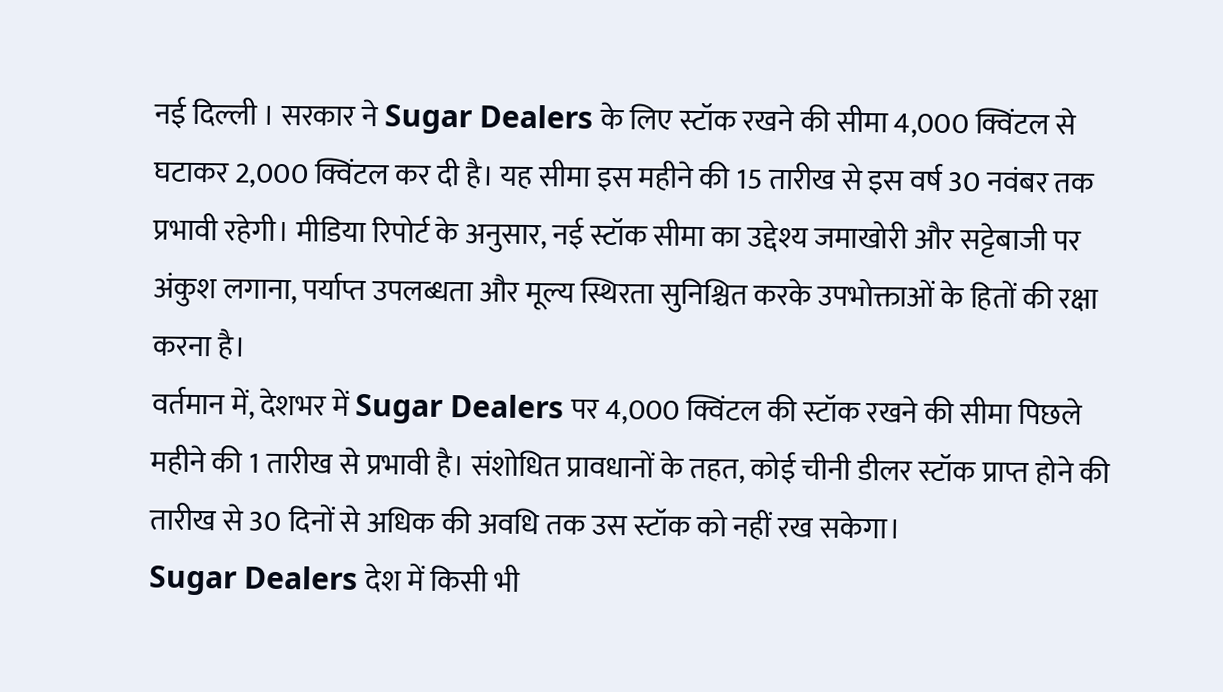नई दिल्ली । सरकार ने Sugar Dealers के लिए स्टॉक रखने की सीमा 4,000 क्विंटल से घटाकर 2,000 क्विंटल कर दी है। यह सीमा इस महीने की 15 तारीख से इस वर्ष 30 नवंबर तक प्रभावी रहेगी। मीडिया रिपोर्ट के अनुसार, नई स्टॉक सीमा का उद्देश्य जमाखोरी और सट्टेबाजी पर अंकुश लगाना, पर्याप्त उपलब्धता और मूल्य स्थिरता सुनिश्चित करके उपभोक्ताओं के हितों की रक्षा करना है।
वर्तमान में, देशभर में Sugar Dealers पर 4,000 क्विंटल की स्टॉक रखने की सीमा पिछले महीने की 1 तारीख से प्रभावी है। संशोधित प्रावधानों के तहत, कोई चीनी डीलर स्टॉक प्राप्त होने की तारीख से 30 दिनों से अधिक की अवधि तक उस स्टॉक को नहीं रख सकेगा।
Sugar Dealers देश में किसी भी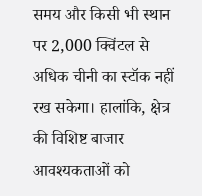समय और किसी भी स्थान पर 2,000 क्विंटल से अधिक चीनी का स्टॉक नहीं रख सकेगा। हालांकि, क्षेत्र की विशिष्ट बाजार आवश्यकताओं को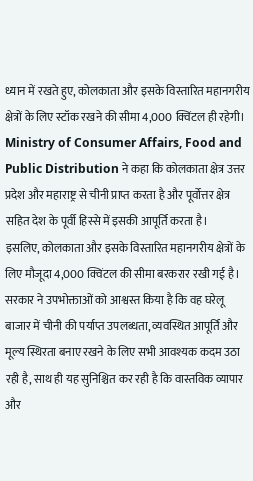ध्यान में रखते हुए, कोलकाता और इसके विस्तारित महानगरीय क्षेत्रों के लिए स्टॉक रखने की सीमा 4,000 क्विंटल ही रहेगी।
Ministry of Consumer Affairs, Food and Public Distribution ने कहा कि कोलकाता क्षेत्र उत्तर प्रदेश और महाराष्ट्र से चीनी प्राप्त करता है और पूर्वोत्तर क्षेत्र सहित देश के पूर्वी हिस्से में इसकी आपूर्ति करता है।
इसलिए, कोलकाता और इसके विस्तारित महानगरीय क्षेत्रों के लिए मौजूदा 4,000 क्विंटल की सीमा बरकरार रखी गई है। सरकार ने उपभोक्ताओं को आश्वस्त किया है कि वह घरेलू बाजार में चीनी की पर्याप्त उपलब्धता, व्यवस्थित आपूर्ति और मूल्य स्थिरता बनाए रखने के लिए सभी आवश्यक कदम उठा रही है, साथ ही यह सुनिश्चित कर रही है कि वास्तविक व्यापार और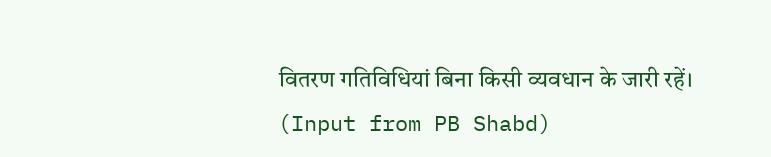वितरण गतिविधियां बिना किसी व्यवधान के जारी रहें।
(Input from PB Shabd)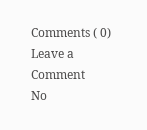Comments ( 0)
Leave a Comment
No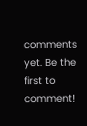comments yet. Be the first to comment!